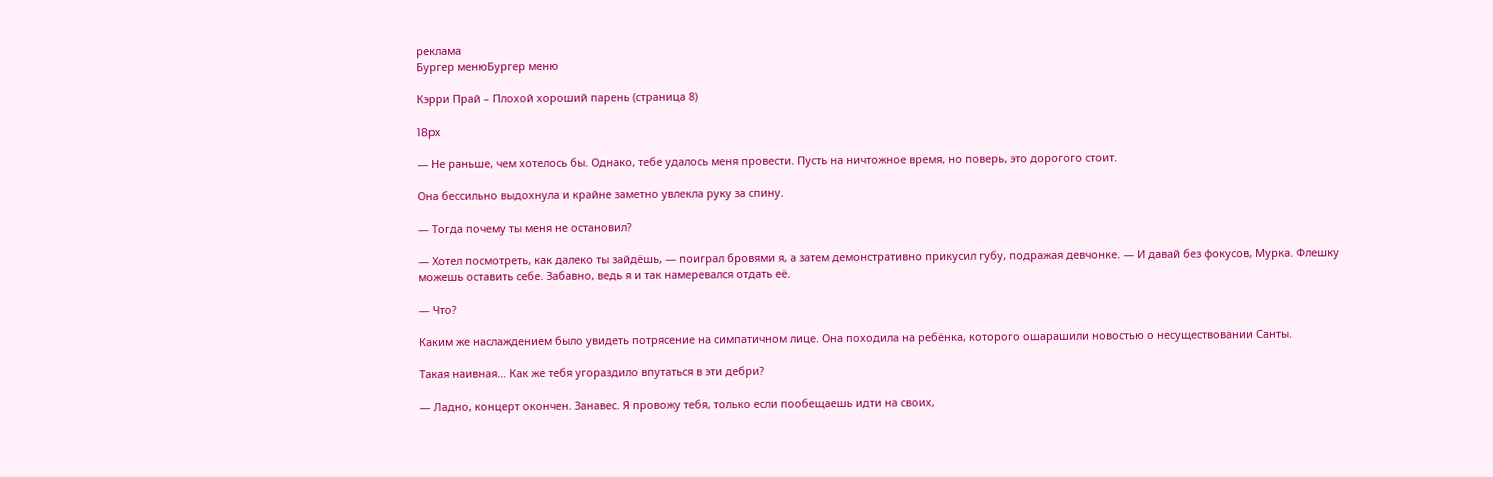реклама
Бургер менюБургер меню

Кэрри Прай – Плохой хороший парень (страница 8)

18px

— Не раньше, чем хотелось бы. Однако, тебе удалось меня провести. Пусть на ничтожное время, но поверь, это дорогого стоит.

Она бессильно выдохнула и крайне заметно увлекла руку за спину.

— Тогда почему ты меня не остановил?

— Хотел посмотреть, как далеко ты зайдёшь, — поиграл бровями я, а затем демонстративно прикусил губу, подражая девчонке. — И давай без фокусов, Мурка. Флешку можешь оставить себе. Забавно, ведь я и так намеревался отдать её.

— Что?

Каким же наслаждением было увидеть потрясение на симпатичном лице. Она походила на ребёнка, которого ошарашили новостью о несуществовании Санты.

Такая наивная… Как же тебя угораздило впутаться в эти дебри?

— Ладно, концерт окончен. Занавес. Я провожу тебя, только если пообещаешь идти на своих,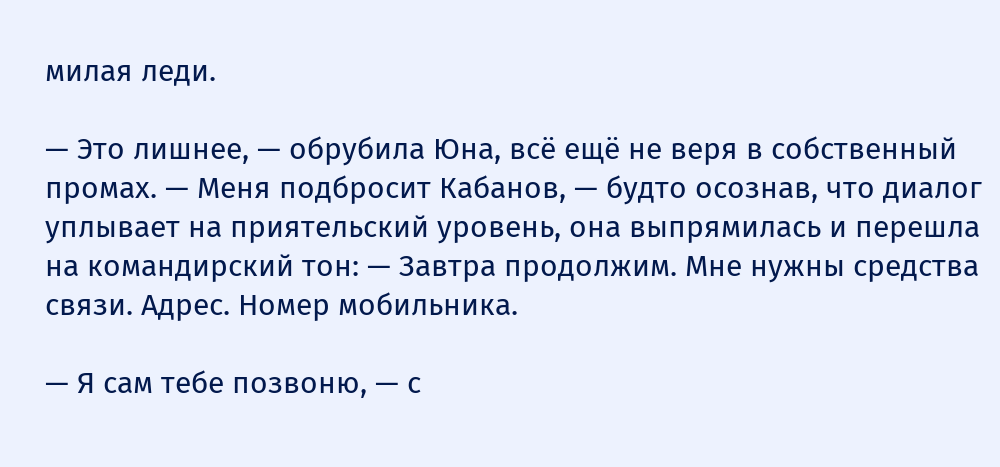милая леди.

— Это лишнее, — обрубила Юна, всё ещё не веря в собственный промах. — Меня подбросит Кабанов, — будто осознав, что диалог уплывает на приятельский уровень, она выпрямилась и перешла на командирский тон: — Завтра продолжим. Мне нужны средства связи. Адрес. Номер мобильника.

— Я сам тебе позвоню, — с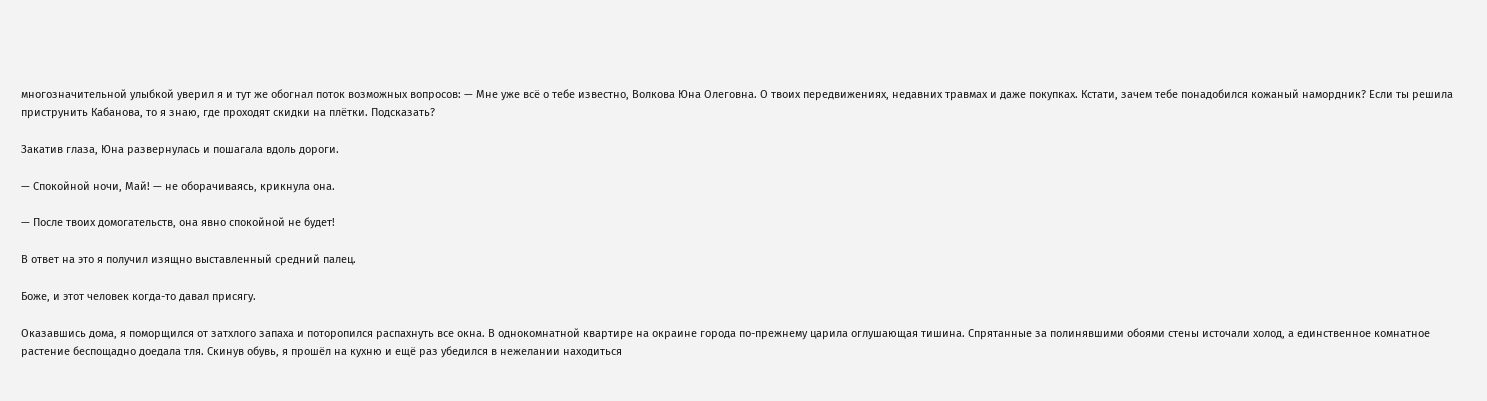многозначительной улыбкой уверил я и тут же обогнал поток возможных вопросов: — Мне уже всё о тебе известно, Волкова Юна Олеговна. О твоих передвижениях, недавних травмах и даже покупках. Кстати, зачем тебе понадобился кожаный намордник? Если ты решила приструнить Кабанова, то я знаю, где проходят скидки на плётки. Подсказать?

Закатив глаза, Юна развернулась и пошагала вдоль дороги.

— Спокойной ночи, Май! — не оборачиваясь, крикнула она.

— После твоих домогательств, она явно спокойной не будет!

В ответ на это я получил изящно выставленный средний палец.

Боже, и этот человек когда-то давал присягу.

Оказавшись дома, я поморщился от затхлого запаха и поторопился распахнуть все окна. В однокомнатной квартире на окраине города по-прежнему царила оглушающая тишина. Спрятанные за полинявшими обоями стены источали холод, а единственное комнатное растение беспощадно доедала тля. Скинув обувь, я прошёл на кухню и ещё раз убедился в нежелании находиться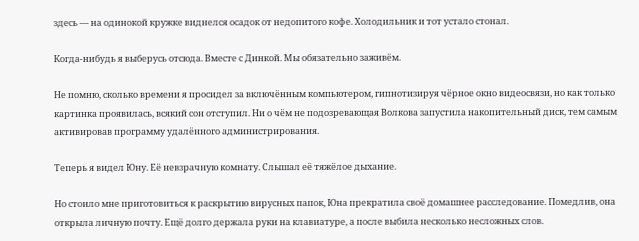здесь — на одинокой кружке виднелся осадок от недопитого кофе. Холодильник и тот устало стонал.

Когда-нибудь я выберусь отсюда. Вместе с Динкой. Мы обязательно заживём.

Не помню, сколько времени я просидел за включённым компьютером, гипнотизируя чёрное окно видеосвязи, но как только картинка проявилась, всякий сон отступил. Ни о чём не подозревающая Волкова запустила накопительный диск, тем самым активировав программу удалённого администрирования.

Теперь я видел Юну. Её невзрачную комнату. Слышал её тяжёлое дыхание.

Но стоило мне приготовиться к раскрытию вирусных папок, Юна прекратила своё домашнее расследование. Помедлив, она открыла личную почту. Ещё долго держала руки на клавиатуре, а после выбила несколько несложных слов.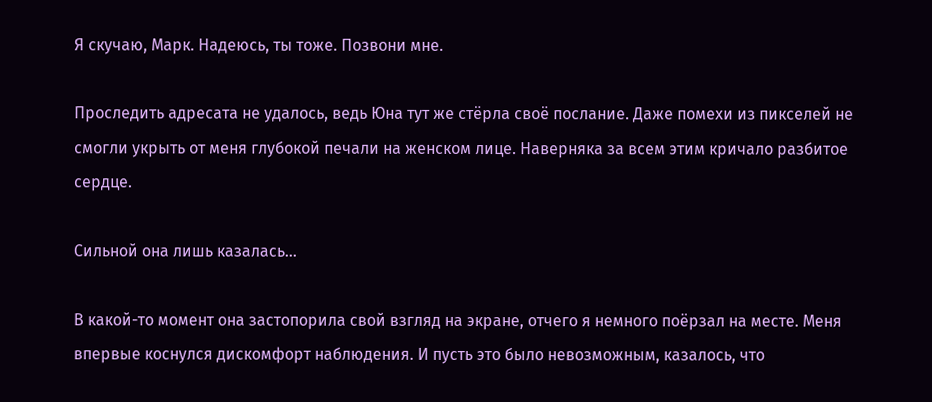Я скучаю, Марк. Надеюсь, ты тоже. Позвони мне.

Проследить адресата не удалось, ведь Юна тут же стёрла своё послание. Даже помехи из пикселей не смогли укрыть от меня глубокой печали на женском лице. Наверняка за всем этим кричало разбитое сердце.

Сильной она лишь казалась…

В какой-то момент она застопорила свой взгляд на экране, отчего я немного поёрзал на месте. Меня впервые коснулся дискомфорт наблюдения. И пусть это было невозможным, казалось, что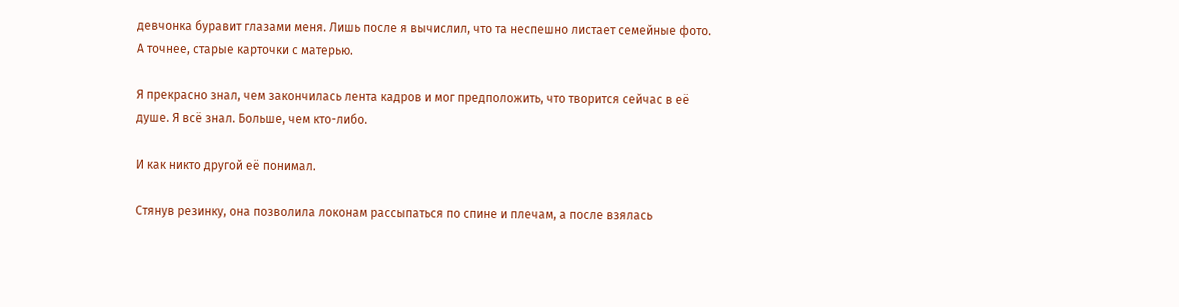девчонка буравит глазами меня. Лишь после я вычислил, что та неспешно листает семейные фото. А точнее, старые карточки с матерью.

Я прекрасно знал, чем закончилась лента кадров и мог предположить, что творится сейчас в её душе. Я всё знал. Больше, чем кто-либо.

И как никто другой её понимал.

Стянув резинку, она позволила локонам рассыпаться по спине и плечам, а после взялась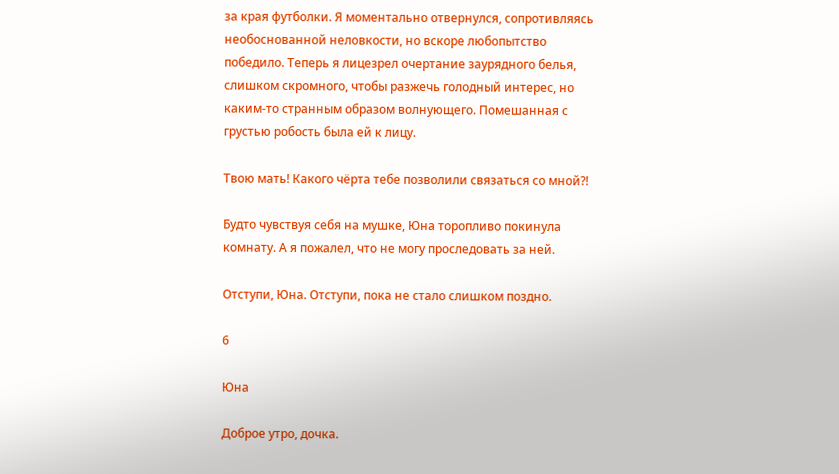за края футболки. Я моментально отвернулся, сопротивляясь необоснованной неловкости, но вскоре любопытство победило. Теперь я лицезрел очертание заурядного белья, слишком скромного, чтобы разжечь голодный интерес, но каким-то странным образом волнующего. Помешанная с грустью робость была ей к лицу.

Твою мать! Какого чёрта тебе позволили связаться со мной?!

Будто чувствуя себя на мушке, Юна торопливо покинула комнату. А я пожалел, что не могу проследовать за ней.

Отступи, Юна. Отступи, пока не стало слишком поздно.

6

Юна

Доброе утро, дочка.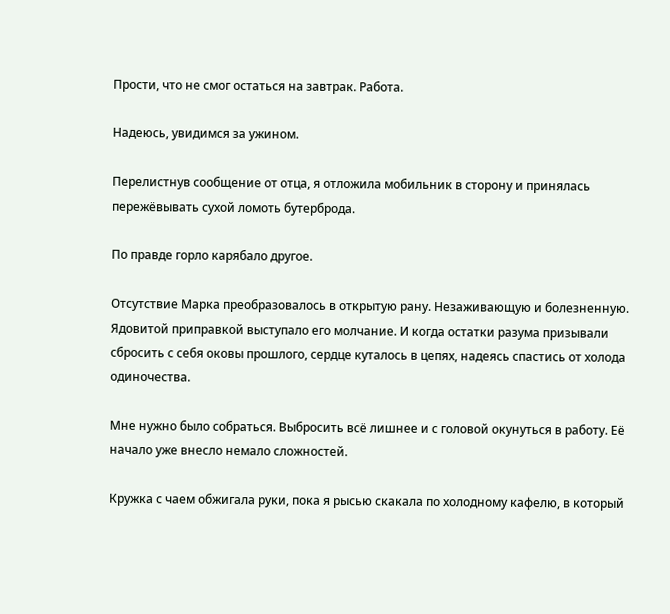Прости, что не смог остаться на завтрак. Работа.

Надеюсь, увидимся за ужином.

Перелистнув сообщение от отца, я отложила мобильник в сторону и принялась пережёвывать сухой ломоть бутерброда.

По правде горло карябало другое.

Отсутствие Марка преобразовалось в открытую рану. Незаживающую и болезненную. Ядовитой приправкой выступало его молчание. И когда остатки разума призывали сбросить с себя оковы прошлого, сердце куталось в цепях, надеясь спастись от холода одиночества.

Мне нужно было собраться. Выбросить всё лишнее и с головой окунуться в работу. Её начало уже внесло немало сложностей.

Кружка с чаем обжигала руки, пока я рысью скакала по холодному кафелю, в который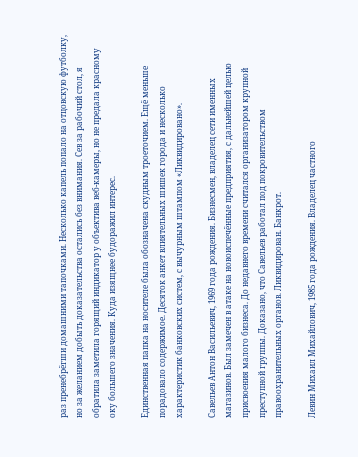раз пренебрёгши домашними тапочками. Несколько капель попало на отцовскую футболку, но за желанием добыть доказательства остались без внимания. Сев за рабочий стол, я обратила заметила горящий индикатор у объектива веб-камеры, но не предала красному оку большего значения. Куда изящнее будоражил интерес.

Единственная папка на носителе была обозначена скудным троеточием. Ещё меньше порадовало содержимое. Десяток анкет влиятельных шишек города и несколько характеристик банковских систем, с вычурным штампом «Ликвидировано».

Савельев Антон Васильевич, 1969 года рождения. Бизнесмен, владелец сети именных магазинов. Был замечен в атаке на новоиспечённые предприятия, с дальнейшей целью присвоения малого бизнеса. До недавнего времени считался организатором крупной преступной группы. Доказано, что Савельев работал под покровительством правоохранительных органов. Ликвидирован. Банкрот.

Левин Михаил Михайлович, 1985 года рождения. Владелец частного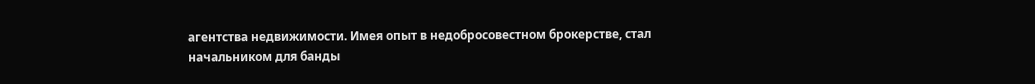агентства недвижимости. Имея опыт в недобросовестном брокерстве, стал начальником для банды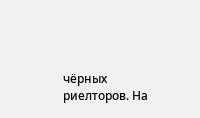чёрных риелторов. На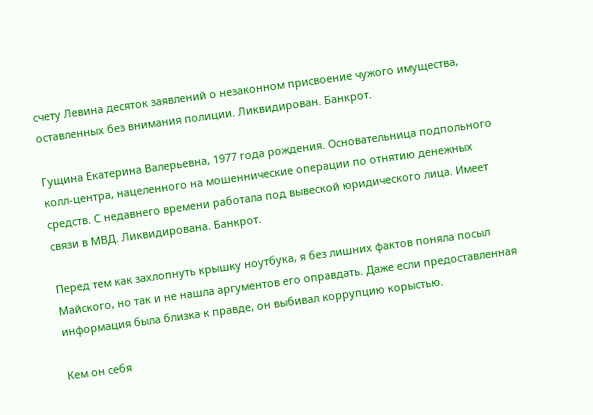счету Левина десяток заявлений о незаконном присвоение чужого имущества, оставленных без внимания полиции. Ликвидирован. Банкрот.

Гущина Екатерина Валерьевна, 1977 года рождения. Основательница подпольного колл-центра, нацеленного на мошеннические операции по отнятию денежных средств. С недавнего времени работала под вывеской юридического лица. Имеет связи в МВД. Ликвидирована. Банкрот.

Перед тем как захлопнуть крышку ноутбука, я без лишних фактов поняла посыл Майского, но так и не нашла аргументов его оправдать. Даже если предоставленная информация была близка к правде, он выбивал коррупцию корыстью.

Кем он себя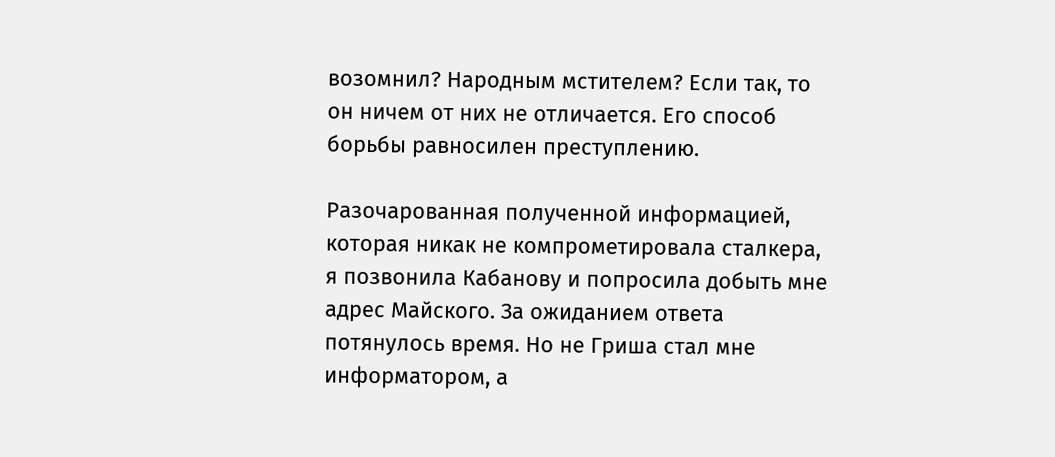возомнил? Народным мстителем? Если так, то он ничем от них не отличается. Его способ борьбы равносилен преступлению.

Разочарованная полученной информацией, которая никак не компрометировала сталкера, я позвонила Кабанову и попросила добыть мне адрес Майского. За ожиданием ответа потянулось время. Но не Гриша стал мне информатором, а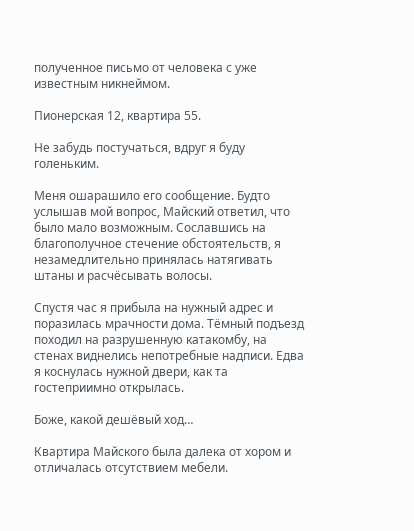полученное письмо от человека с уже известным никнеймом.

Пионерская 12, квартира 55.

Не забудь постучаться, вдруг я буду голеньким.

Меня ошарашило его сообщение. Будто услышав мой вопрос, Майский ответил, что было мало возможным. Сославшись на благополучное стечение обстоятельств, я незамедлительно принялась натягивать штаны и расчёсывать волосы.

Спустя час я прибыла на нужный адрес и поразилась мрачности дома. Тёмный подъезд походил на разрушенную катакомбу, на стенах виднелись непотребные надписи. Едва я коснулась нужной двери, как та гостеприимно открылась.

Боже, какой дешёвый ход…

Квартира Майского была далека от хором и отличалась отсутствием мебели.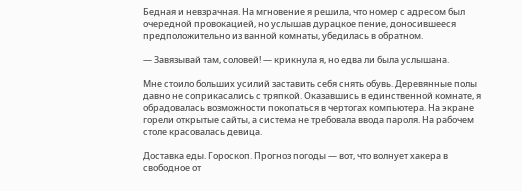Бедная и невзрачная. На мгновение я решила, что номер с адресом был очередной провокацией, но услышав дурацкое пение, доносившееся предположительно из ванной комнаты, убедилась в обратном.

— Завязывай там, соловей! — крикнула я, но едва ли была услышана.

Мне стоило больших усилий заставить себя снять обувь. Деревянные полы давно не соприкасались с тряпкой. Оказавшись в единственной комнате, я обрадовалась возможности покопаться в чертогах компьютера. На экране горели открытые сайты, а система не требовала ввода пароля. На рабочем столе красовалась девица.

Доставка еды. Гороскоп. Прогноз погоды — вот, что волнует хакера в свободное от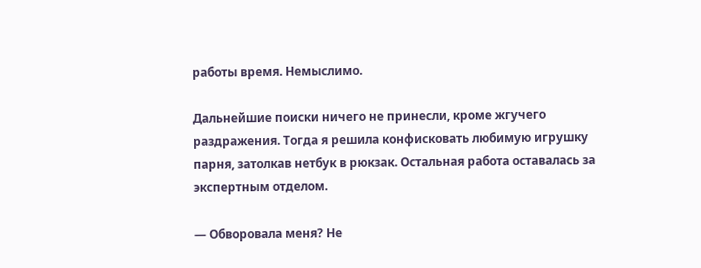работы время. Немыслимо.

Дальнейшие поиски ничего не принесли, кроме жгучего раздражения. Тогда я решила конфисковать любимую игрушку парня, затолкав нетбук в рюкзак. Остальная работа оставалась за экспертным отделом.

— Обворовала меня? Не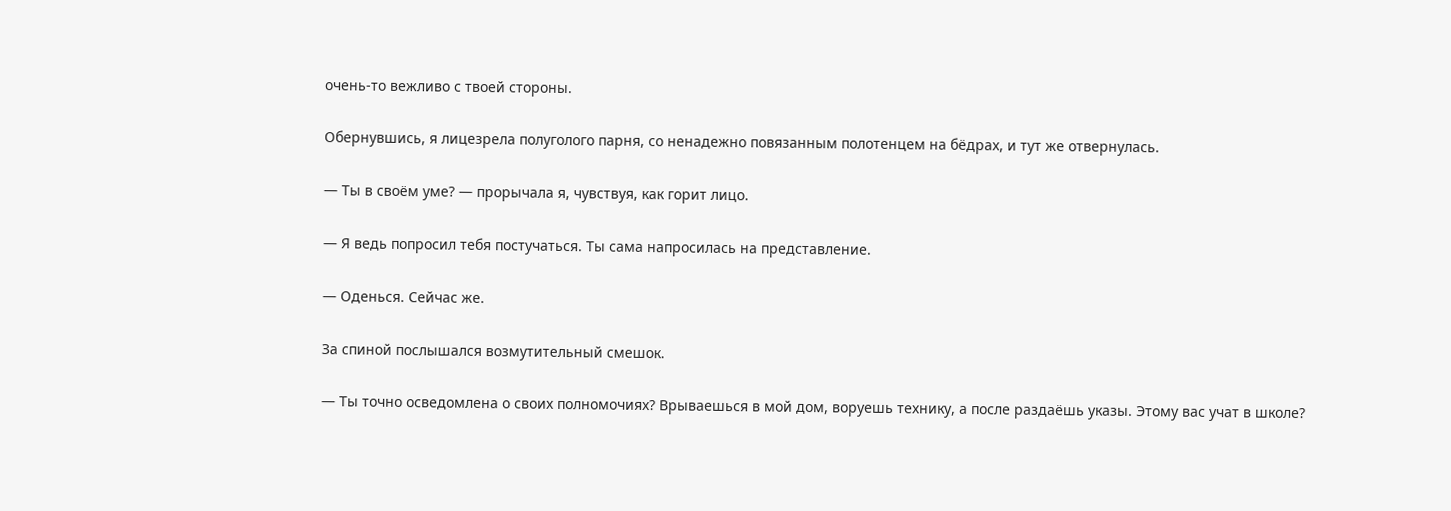очень-то вежливо с твоей стороны.

Обернувшись, я лицезрела полуголого парня, со ненадежно повязанным полотенцем на бёдрах, и тут же отвернулась.

— Ты в своём уме? — прорычала я, чувствуя, как горит лицо.

— Я ведь попросил тебя постучаться. Ты сама напросилась на представление.

— Оденься. Сейчас же.

За спиной послышался возмутительный смешок.

— Ты точно осведомлена о своих полномочиях? Врываешься в мой дом, воруешь технику, а после раздаёшь указы. Этому вас учат в школе?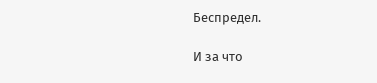Беспредел.

И за что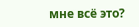мне всё это?